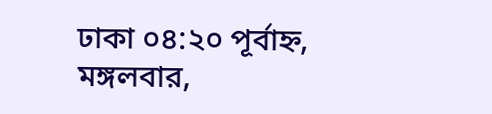ঢাকা ০৪:২০ পূর্বাহ্ন, মঙ্গলবার,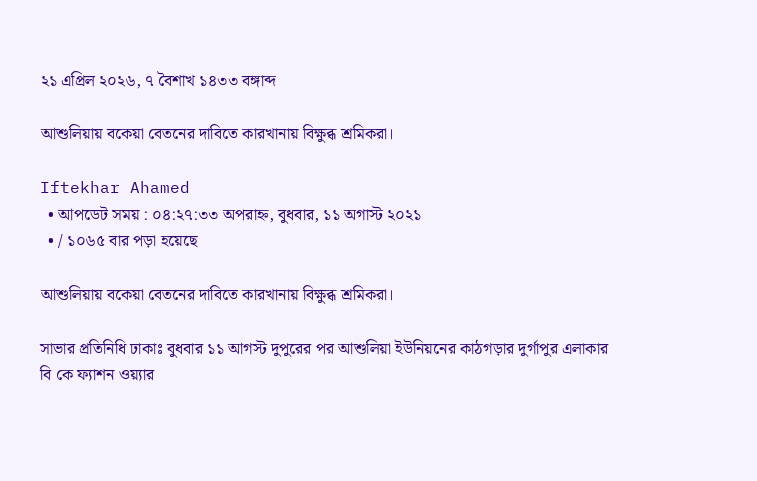২১ এপ্রিল ২০২৬, ৭ বৈশাখ ১৪৩৩ বঙ্গাব্দ

আশুলিয়ায় বকেয়া বেতনের দাবিতে কারখানায় বিক্ষুব্ধ শ্রমিকরা।

Iftekhar Ahamed
  • আপডেট সময় : ০৪:২৭:৩৩ অপরাহ্ন, বুধবার, ১১ অগাস্ট ২০২১
  • / ১০৬৫ বার পড়া হয়েছে

আশুলিয়ায় বকেয়া বেতনের দাবিতে কারখানায় বিক্ষুব্ধ শ্রমিকরা।

সাভার প্রতিনিধি ঢাকাঃ বুধবার ১১ আগস্ট দুপুরের পর আশুলিয়া ইউনিয়নের কাঠগড়ার দুর্গাপুর এলাকার বি কে ফ্যাশন ওয়্যার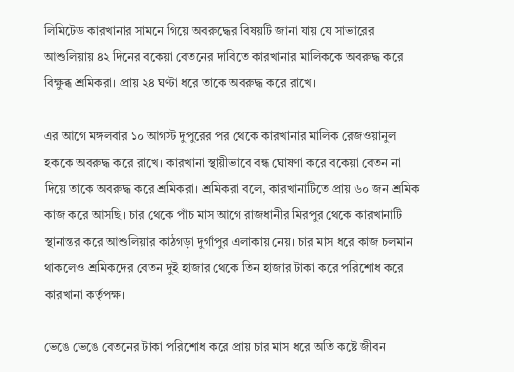লিমিটেড কারখানার সামনে গিয়ে অবরুদ্ধের বিষয়টি জানা যায় যে সাভারের আশুলিয়ায় ৪২ দিনের বকেয়া বেতনের দাবিতে কারখানার মালিককে অবরুদ্ধ করে বিক্ষুব্ধ শ্রমিকরা। প্রায় ২৪ ঘণ্টা ধরে তাকে অবরুদ্ধ করে রাখে।

এর আগে মঙ্গলবার ১০ আগস্ট দুপুরের পর থেকে কারখানার মালিক রেজওয়ানুল হককে অবরুদ্ধ করে রাখে। কারখানা স্থায়ীভাবে বন্ধ ঘোষণা করে বকেয়া বেতন না দিয়ে তাকে অবরুদ্ধ করে শ্রমিকরা। শ্রমিকরা বলে, কারখানাটিতে প্রায় ৬০ জন শ্রমিক কাজ করে আসছি। চার থেকে পাঁচ মাস আগে রাজধানীর মিরপুর থেকে কারখানাটি স্থানান্তর করে আশুলিয়ার কাঠগড়া দুর্গাপুর এলাকায় নেয়। চার মাস ধরে কাজ চলমান থাকলেও শ্রমিকদের বেতন দুই হাজার থেকে তিন হাজার টাকা করে পরিশোধ করে কারখানা কর্তৃপক্ষ।

ভেঙে ভেঙে বেতনের টাকা পরিশোধ করে প্রায় চার মাস ধরে অতি কষ্টে জীবন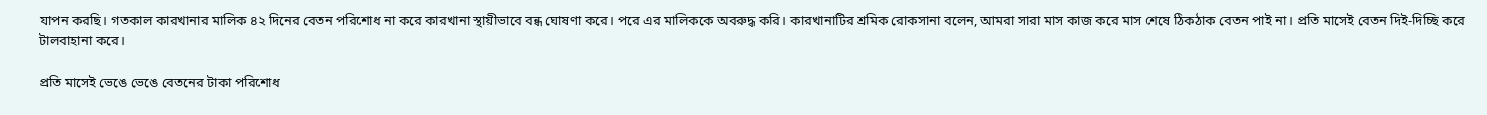যাপন করছি। গতকাল কারখানার মালিক ৪২ দিনের বেতন পরিশোধ না করে কারখানা স্থায়ীভাবে বন্ধ ঘোষণা করে। পরে এর মালিককে অবরুদ্ধ করি। কারখানাটির শ্রমিক রোকসানা বলেন, আমরা সারা মাস কাজ করে মাস শেষে ঠিকঠাক বেতন পাই না। প্রতি মাসেই বেতন দিই-দিচ্ছি করে টালবাহানা করে।

প্রতি মাসেই ভেঙে ভেঙে বেতনের টাকা পরিশোধ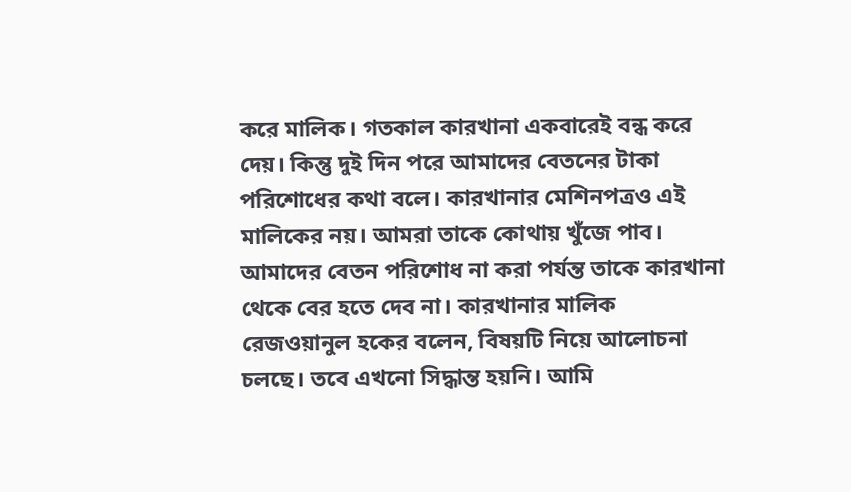করে মালিক। গতকাল কারখানা একবারেই বন্ধ করে দেয়। কিন্তু দুই দিন পরে আমাদের বেতনের টাকা পরিশোধের কথা বলে। কারখানার মেশিনপত্রও এই মালিকের নয়। আমরা তাকে কোথায় খুঁজে পাব। আমাদের বেতন পরিশোধ না করা পর্যন্ত তাকে কারখানা থেকে বের হতে দেব না। কারখানার মালিক রেজওয়ানুল হকের বলেন, বিষয়টি নিয়ে আলোচনা চলছে। তবে এখনো সিদ্ধান্ত হয়নি। আমি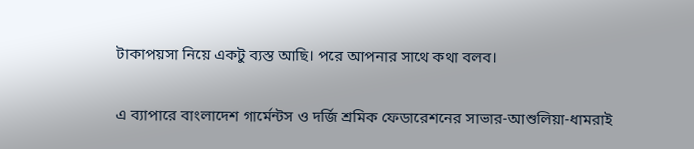টাকাপয়সা নিয়ে একটু ব্যস্ত আছি। পরে আপনার সাথে কথা বলব।

এ ব্যাপারে বাংলাদেশ গার্মেন্টস ও দর্জি শ্রমিক ফেডারেশনের সাভার-আশুলিয়া-ধামরাই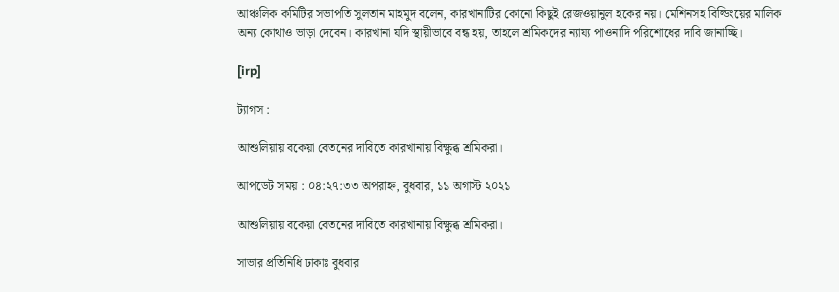আঞ্চলিক কমিটির সভাপতি সুলতান মাহমুদ বলেন, কারখানাটির কোনো কিছুই রেজওয়ানুল হকের নয়। মেশিনসহ বিল্ডিংয়ের মালিক অন্য কোথাও ভাড়া দেবেন। কারখানা যদি স্থায়ীভাবে বন্ধ হয়, তাহলে শ্রমিকদের ন্যায্য পাওনাদি পরিশোধের দাবি জানাচ্ছি।

[irp]

ট্যাগস :

আশুলিয়ায় বকেয়া বেতনের দাবিতে কারখানায় বিক্ষুব্ধ শ্রমিকরা।

আপডেট সময় : ০৪:২৭:৩৩ অপরাহ্ন, বুধবার, ১১ অগাস্ট ২০২১

আশুলিয়ায় বকেয়া বেতনের দাবিতে কারখানায় বিক্ষুব্ধ শ্রমিকরা।

সাভার প্রতিনিধি ঢাকাঃ বুধবার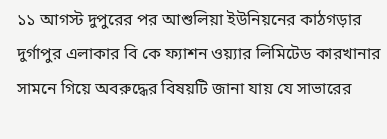১১ আগস্ট দুপুরের পর আশুলিয়া ইউনিয়নের কাঠগড়ার দুর্গাপুর এলাকার বি কে ফ্যাশন ওয়্যার লিমিটেড কারখানার সামনে গিয়ে অবরুদ্ধের বিষয়টি জানা যায় যে সাভারের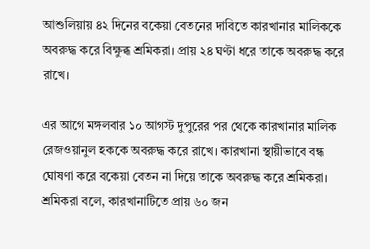আশুলিয়ায় ৪২ দিনের বকেয়া বেতনের দাবিতে কারখানার মালিককে অবরুদ্ধ করে বিক্ষুব্ধ শ্রমিকরা। প্রায় ২৪ ঘণ্টা ধরে তাকে অবরুদ্ধ করে রাখে।

এর আগে মঙ্গলবার ১০ আগস্ট দুপুরের পর থেকে কারখানার মালিক রেজওয়ানুল হককে অবরুদ্ধ করে রাখে। কারখানা স্থায়ীভাবে বন্ধ ঘোষণা করে বকেয়া বেতন না দিয়ে তাকে অবরুদ্ধ করে শ্রমিকরা। শ্রমিকরা বলে, কারখানাটিতে প্রায় ৬০ জন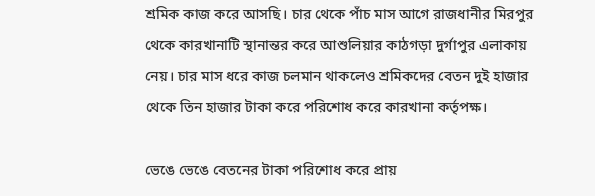শ্রমিক কাজ করে আসছি। চার থেকে পাঁচ মাস আগে রাজধানীর মিরপুর থেকে কারখানাটি স্থানান্তর করে আশুলিয়ার কাঠগড়া দুর্গাপুর এলাকায় নেয়। চার মাস ধরে কাজ চলমান থাকলেও শ্রমিকদের বেতন দুই হাজার থেকে তিন হাজার টাকা করে পরিশোধ করে কারখানা কর্তৃপক্ষ।

ভেঙে ভেঙে বেতনের টাকা পরিশোধ করে প্রায়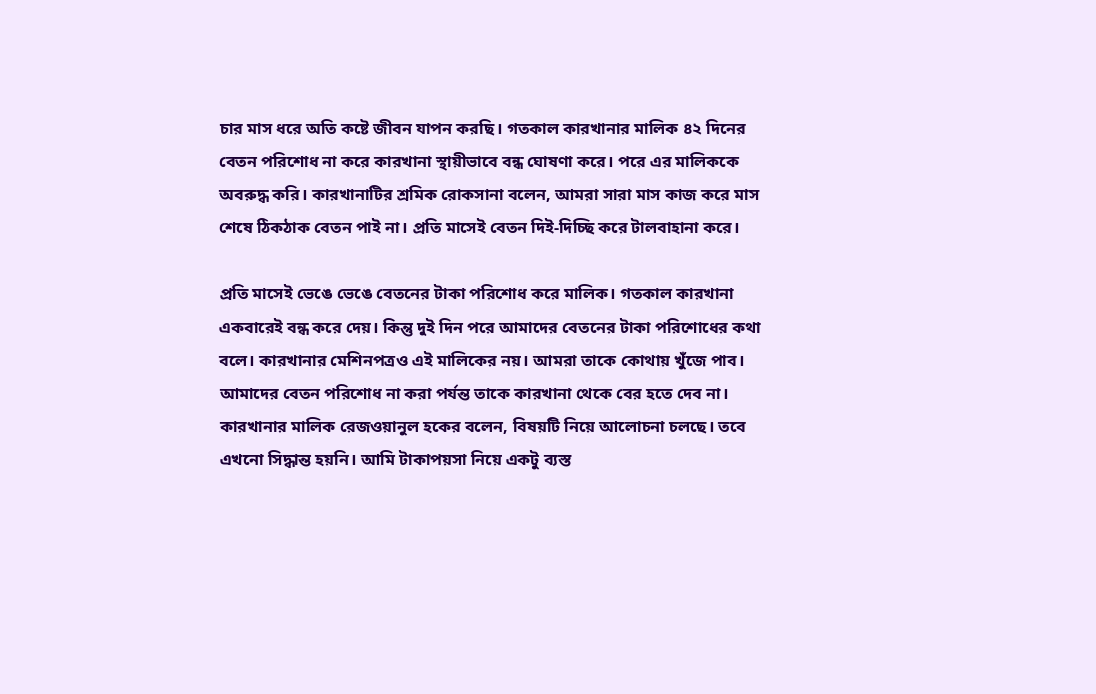চার মাস ধরে অতি কষ্টে জীবন যাপন করছি। গতকাল কারখানার মালিক ৪২ দিনের বেতন পরিশোধ না করে কারখানা স্থায়ীভাবে বন্ধ ঘোষণা করে। পরে এর মালিককে অবরুদ্ধ করি। কারখানাটির শ্রমিক রোকসানা বলেন, আমরা সারা মাস কাজ করে মাস শেষে ঠিকঠাক বেতন পাই না। প্রতি মাসেই বেতন দিই-দিচ্ছি করে টালবাহানা করে।

প্রতি মাসেই ভেঙে ভেঙে বেতনের টাকা পরিশোধ করে মালিক। গতকাল কারখানা একবারেই বন্ধ করে দেয়। কিন্তু দুই দিন পরে আমাদের বেতনের টাকা পরিশোধের কথা বলে। কারখানার মেশিনপত্রও এই মালিকের নয়। আমরা তাকে কোথায় খুঁজে পাব। আমাদের বেতন পরিশোধ না করা পর্যন্ত তাকে কারখানা থেকে বের হতে দেব না। কারখানার মালিক রেজওয়ানুল হকের বলেন, বিষয়টি নিয়ে আলোচনা চলছে। তবে এখনো সিদ্ধান্ত হয়নি। আমি টাকাপয়সা নিয়ে একটু ব্যস্ত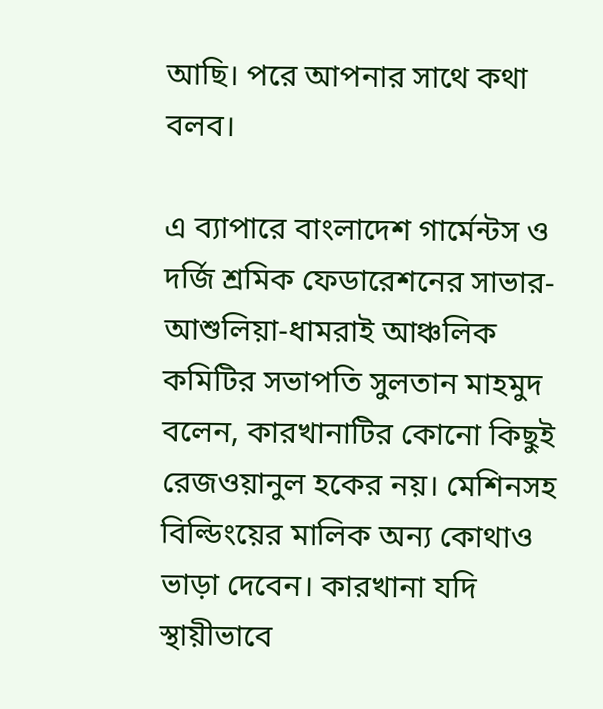আছি। পরে আপনার সাথে কথা বলব।

এ ব্যাপারে বাংলাদেশ গার্মেন্টস ও দর্জি শ্রমিক ফেডারেশনের সাভার-আশুলিয়া-ধামরাই আঞ্চলিক কমিটির সভাপতি সুলতান মাহমুদ বলেন, কারখানাটির কোনো কিছুই রেজওয়ানুল হকের নয়। মেশিনসহ বিল্ডিংয়ের মালিক অন্য কোথাও ভাড়া দেবেন। কারখানা যদি স্থায়ীভাবে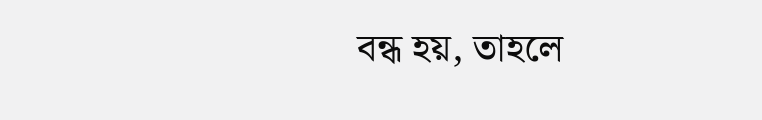বন্ধ হয়, তাহলে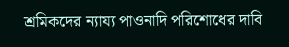শ্রমিকদের ন্যায্য পাওনাদি পরিশোধের দাবি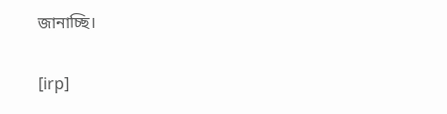জানাচ্ছি।

[irp]